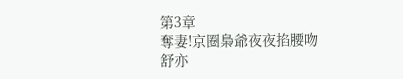第3章
奪妻!京圈梟爺夜夜掐腰吻
舒亦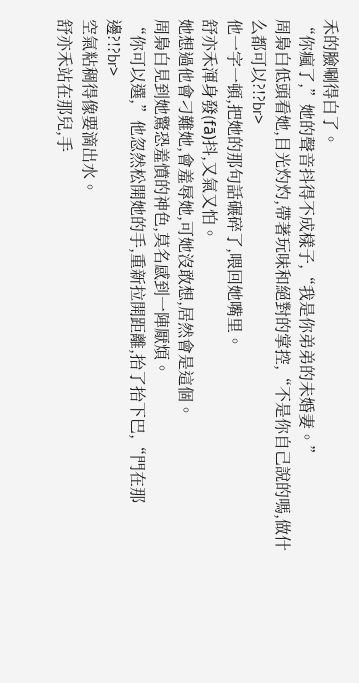禾的臉唰得白了。
“你瘋了,”她的聲音抖得不成樣子,“我是你弟弟的未婚妻。”
周梟白低頭看她,目光灼灼,帶著玩味和絕對的掌控,“不是你自己說的嗎,做什么都可以?!?br>
他一字一頓,把她的那句話碾碎了,喂回她嘴里。
舒亦禾渾身發(fā)抖,又氣又怕。
她想過他會刁難她,會羞辱她,可她沒敢想,居然會是這個。
周梟白見到她驚恐羞憤的神色,莫名感到一陣厭煩。
“你可以選,”他忽然松開她的手,重新拉開距離,抬了抬下巴,“門在那邊?!?br>
空氣粘稠得像要滴出水。
舒亦禾站在那兒,手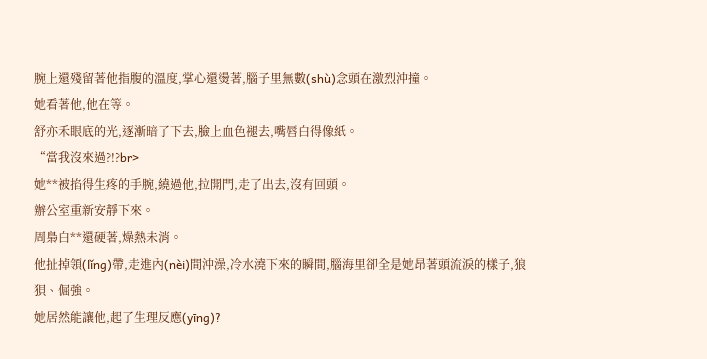腕上還殘留著他指腹的溫度,掌心還燙著,腦子里無數(shù)念頭在激烈沖撞。
她看著他,他在等。
舒亦禾眼底的光,逐漸暗了下去,臉上血色褪去,嘴唇白得像紙。
“當我沒來過?!?br>
她**被掐得生疼的手腕,繞過他,拉開門,走了出去,沒有回頭。
辦公室重新安靜下來。
周梟白**還硬著,燥熱未消。
他扯掉領(lǐng)帶,走進內(nèi)間沖澡,冷水澆下來的瞬間,腦海里卻全是她昂著頭流淚的樣子,狼狽、倔強。
她居然能讓他,起了生理反應(yīng)?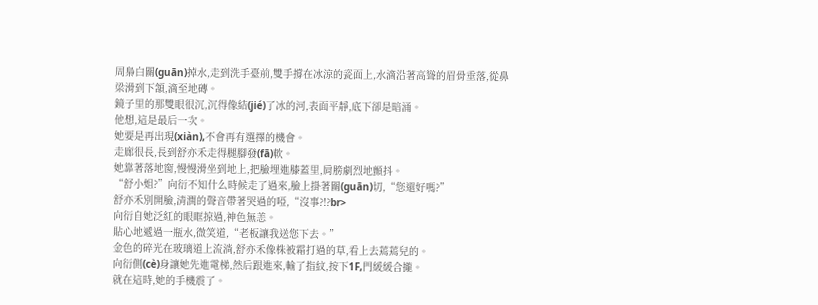周梟白關(guān)掉水,走到洗手臺前,雙手撐在冰涼的瓷面上,水滴沿著高聳的眉骨垂落,從鼻梁滑到下頷,滴至地磚。
鏡子里的那雙眼很沉,沉得像結(jié)了冰的河,表面平靜,底下卻是暗涌。
他想,這是最后一次。
她要是再出現(xiàn),不會再有選擇的機會。
走廊很長,長到舒亦禾走得腿腳發(fā)軟。
她靠著落地窗,慢慢滑坐到地上,把臉埋進膝蓋里,肩膀劇烈地顫抖。
“舒小姐?”向衍不知什么時候走了過來,臉上掛著關(guān)切,“您還好嗎?”
舒亦禾別開臉,清潤的聲音帶著哭過的啞,“沒事?!?br>
向衍自她泛紅的眼眶掠過,神色無恙。
貼心地遞過一瓶水,微笑道,“老板讓我送您下去。”
金色的碎光在玻璃道上流淌,舒亦禾像株被霜打過的草,看上去蔫蔫兒的。
向衍側(cè)身讓她先進電梯,然后跟進來,輸了指紋,按下1F,門緩緩合攏。
就在這時,她的手機震了。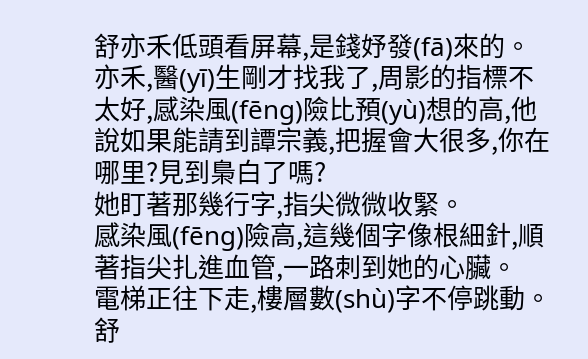舒亦禾低頭看屏幕,是錢妤發(fā)來的。
亦禾,醫(yī)生剛才找我了,周影的指標不太好,感染風(fēng)險比預(yù)想的高,他說如果能請到譚宗義,把握會大很多,你在哪里?見到梟白了嗎?
她盯著那幾行字,指尖微微收緊。
感染風(fēng)險高,這幾個字像根細針,順著指尖扎進血管,一路刺到她的心臟。
電梯正往下走,樓層數(shù)字不停跳動。
舒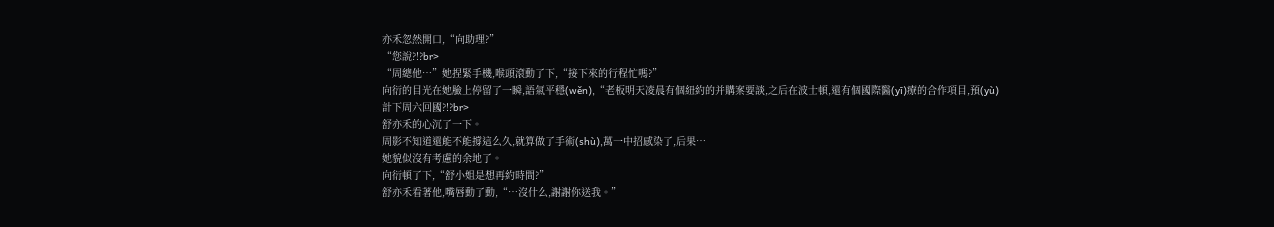亦禾忽然開口,“向助理?”
“您說?!?br>
“周總他…”她捏緊手機,喉頭滾動了下,“接下來的行程忙嗎?”
向衍的目光在她臉上停留了一瞬,語氣平穩(wěn),“老板明天凌晨有個紐約的并購案要談,之后在波士頓,還有個國際醫(yī)療的合作項目,預(yù)計下周六回國?!?br>
舒亦禾的心沉了一下。
周影不知道還能不能撐這么久,就算做了手術(shù),萬一中招感染了,后果…
她貌似沒有考慮的余地了。
向衍頓了下,“舒小姐是想再約時間?”
舒亦禾看著他,嘴唇動了動,“…沒什么,謝謝你送我。”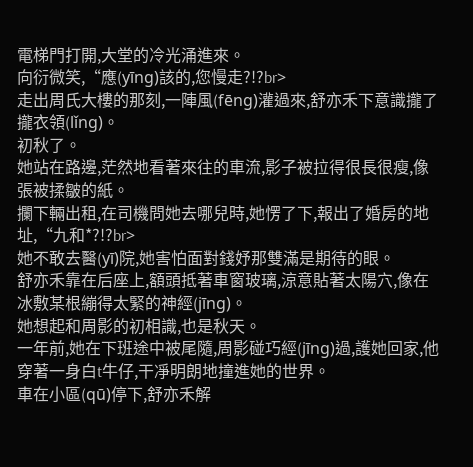電梯門打開,大堂的冷光涌進來。
向衍微笑,“應(yīng)該的,您慢走?!?br>
走出周氏大樓的那刻,一陣風(fēng)灌過來,舒亦禾下意識攏了攏衣領(lǐng)。
初秋了。
她站在路邊,茫然地看著來往的車流,影子被拉得很長很瘦,像張被揉皺的紙。
攔下輛出租,在司機問她去哪兒時,她愣了下,報出了婚房的地址,“九和*?!?br>
她不敢去醫(yī)院,她害怕面對錢妤那雙滿是期待的眼。
舒亦禾靠在后座上,額頭抵著車窗玻璃,涼意貼著太陽穴,像在冰敷某根繃得太緊的神經(jīng)。
她想起和周影的初相識,也是秋天。
一年前,她在下班途中被尾隨,周影碰巧經(jīng)過,護她回家,他穿著一身白t牛仔,干凈明朗地撞進她的世界。
車在小區(qū)停下,舒亦禾解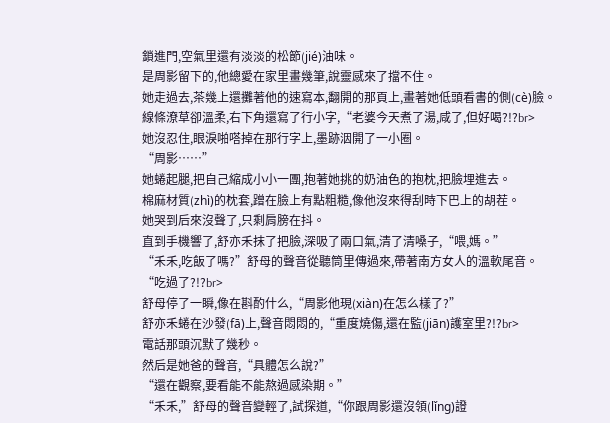鎖進門,空氣里還有淡淡的松節(jié)油味。
是周影留下的,他總愛在家里畫幾筆,說靈感來了擋不住。
她走過去,茶幾上還攤著他的速寫本,翻開的那頁上,畫著她低頭看書的側(cè)臉。
線條潦草卻溫柔,右下角還寫了行小字,“老婆今天煮了湯,咸了,但好喝?!?br>
她沒忍住,眼淚啪嗒掉在那行字上,墨跡洇開了一小圈。
“周影……”
她蜷起腿,把自己縮成小小一團,抱著她挑的奶油色的抱枕,把臉埋進去。
棉麻材質(zhì)的枕套,蹭在臉上有點粗糙,像他沒來得刮時下巴上的胡茬。
她哭到后來沒聲了,只剩肩膀在抖。
直到手機響了,舒亦禾抹了把臉,深吸了兩口氣,清了清嗓子,“喂,媽。”
“禾禾,吃飯了嗎?”舒母的聲音從聽筒里傳過來,帶著南方女人的溫軟尾音。
“吃過了?!?br>
舒母停了一瞬,像在斟酌什么,“周影他現(xiàn)在怎么樣了?”
舒亦禾蜷在沙發(fā)上,聲音悶悶的,“重度燒傷,還在監(jiān)護室里?!?br>
電話那頭沉默了幾秒。
然后是她爸的聲音,“具體怎么說?”
“還在觀察,要看能不能熬過感染期。”
“禾禾,”舒母的聲音變輕了,試探道,“你跟周影還沒領(lǐng)證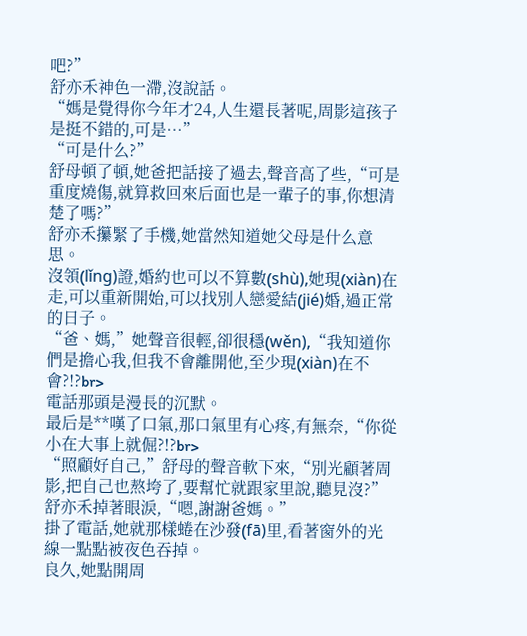吧?”
舒亦禾神色一滯,沒說話。
“媽是覺得你今年才24,人生還長著呢,周影這孩子是挺不錯的,可是…”
“可是什么?”
舒母頓了頓,她爸把話接了過去,聲音高了些,“可是重度燒傷,就算救回來后面也是一輩子的事,你想清楚了嗎?”
舒亦禾攥緊了手機,她當然知道她父母是什么意思。
沒領(lǐng)證,婚約也可以不算數(shù),她現(xiàn)在走,可以重新開始,可以找別人戀愛結(jié)婚,過正常的日子。
“爸、媽,”她聲音很輕,卻很穩(wěn),“我知道你們是擔心我,但我不會離開他,至少現(xiàn)在不會?!?br>
電話那頭是漫長的沉默。
最后是**嘆了口氣,那口氣里有心疼,有無奈,“你從小在大事上就倔?!?br>
“照顧好自己,”舒母的聲音軟下來,“別光顧著周影,把自己也熬垮了,要幫忙就跟家里說,聽見沒?”
舒亦禾掉著眼淚,“嗯,謝謝爸媽。”
掛了電話,她就那樣蜷在沙發(fā)里,看著窗外的光線一點點被夜色吞掉。
良久,她點開周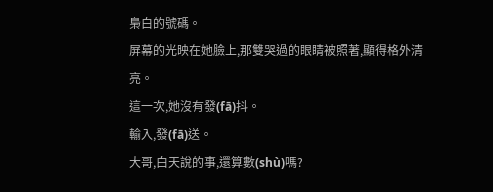梟白的號碼。
屏幕的光映在她臉上,那雙哭過的眼睛被照著,顯得格外清亮。
這一次,她沒有發(fā)抖。
輸入,發(fā)送。
大哥,白天說的事,還算數(shù)嗎?